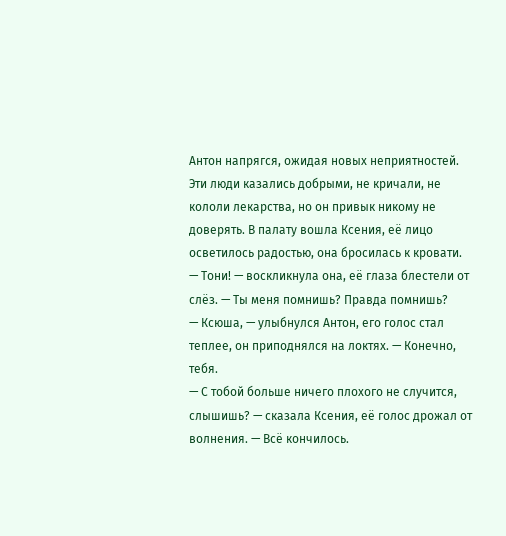Антон напрягся, ожидая новых неприятностей. Эти люди казались добрыми, не кричали, не кололи лекарства, но он привык никому не доверять. В палату вошла Ксения, её лицо осветилось радостью, она бросилась к кровати.
— Тони! — воскликнула она, её глаза блестели от слёз. — Ты меня помнишь? Правда помнишь?
— Ксюша, — улыбнулся Антон, его голос стал теплее, он приподнялся на локтях. — Конечно, тебя.
— С тобой больше ничего плохого не случится, слышишь? — сказала Ксения, её голос дрожал от волнения. — Всё кончилось.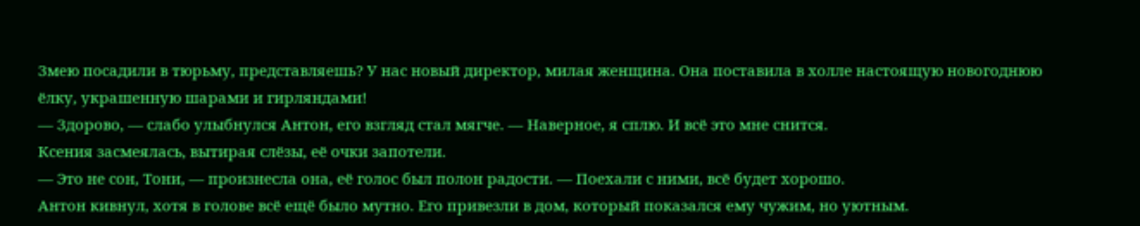Змею посадили в тюрьму, представляешь? У нас новый директор, милая женщина. Она поставила в холле настоящую новогоднюю ёлку, украшенную шарами и гирляндами!
— Здорово, — слабо улыбнулся Антон, его взгляд стал мягче. — Наверное, я сплю. И всё это мне снится.
Ксения засмеялась, вытирая слёзы, её очки запотели.
— Это не сон, Тони, — произнесла она, её голос был полон радости. — Поехали с ними, всё будет хорошо.
Антон кивнул, хотя в голове всё ещё было мутно. Его привезли в дом, который показался ему чужим, но уютным.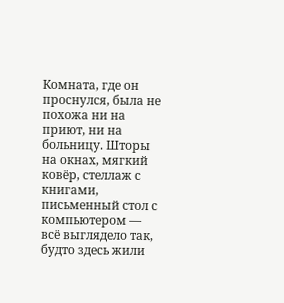Комната, где он проснулся, была не похожа ни на приют, ни на больницу. Шторы на окнах, мягкий ковёр, стеллаж с книгами, письменный стол с компьютером — всё выглядело так, будто здесь жили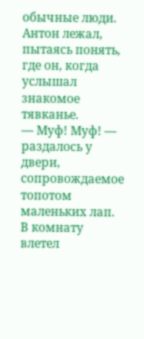обычные люди. Антон лежал, пытаясь понять, где он, когда услышал знакомое тявканье.
— Муф! Муф! — раздалось у двери, сопровождаемое топотом маленьких лап.
В комнату влетел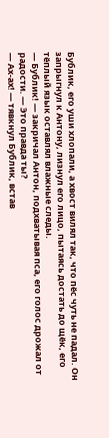Бублик, его уши хлопали, а хвост вилял так, что пёс чуть не падал. Он запрыгнул к Антону, лизнул его лицо, пытаясь достать до щёк, его тёплый язык оставлял влажные следы.
— Бублик! — закричал Антон, подхватывая пса, его голос дрожал от радости. — Это правда ты?
— Ах-ах! — тявкнул Бублик, встав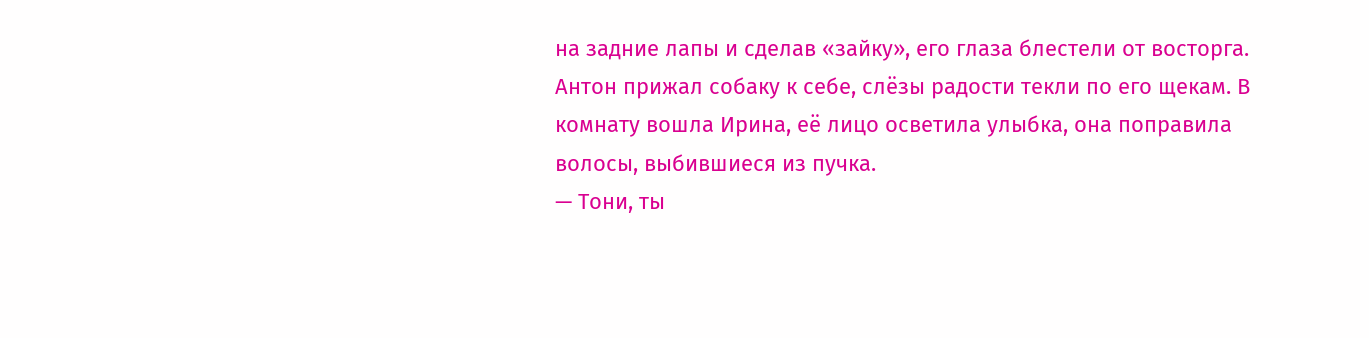на задние лапы и сделав «зайку», его глаза блестели от восторга.
Антон прижал собаку к себе, слёзы радости текли по его щекам. В комнату вошла Ирина, её лицо осветила улыбка, она поправила волосы, выбившиеся из пучка.
— Тони, ты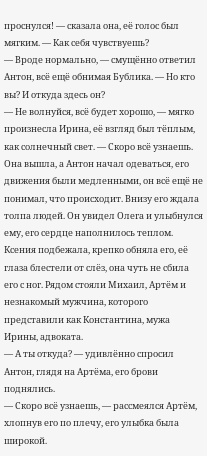проснулся! — сказала она, её голос был мягким. — Как себя чувствуешь?
— Вроде нормально, — смущённо ответил Антон, всё ещё обнимая Бублика. — Но кто вы? И откуда здесь он?
— Не волнуйся, всё будет хорошо, — мягко произнесла Ирина, её взгляд был тёплым, как солнечный свет. — Скоро всё узнаешь.
Она вышла, а Антон начал одеваться, его движения были медленными, он всё ещё не понимал, что происходит. Внизу его ждала толпа людей. Он увидел Олега и улыбнулся ему, его сердце наполнилось теплом. Ксения подбежала, крепко обняла его, её глаза блестели от слёз, она чуть не сбила его с ног. Рядом стояли Михаил, Артём и незнакомый мужчина, которого представили как Константина, мужа Ирины, адвоката.
— А ты откуда? — удивлённо спросил Антон, глядя на Артёма, его брови поднялись.
— Скоро всё узнаешь, — рассмеялся Артём, хлопнув его по плечу, его улыбка была широкой.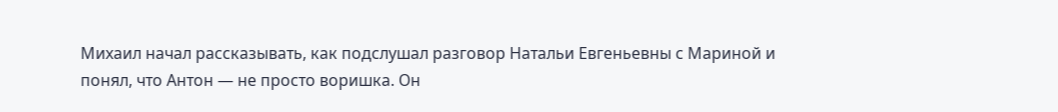Михаил начал рассказывать, как подслушал разговор Натальи Евгеньевны с Мариной и понял, что Антон — не просто воришка. Он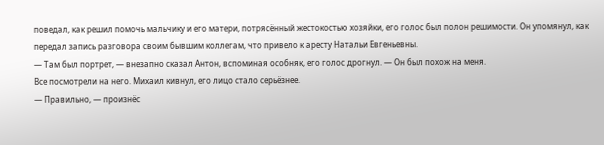поведал, как решил помочь мальчику и его матери, потрясённый жестокостью хозяйки, его голос был полон решимости. Он упомянул, как передал запись разговора своим бывшим коллегам, что привело к аресту Натальи Евгеньевны.
— Там был портрет, — внезапно сказал Антон, вспоминая особняк, его голос дрогнул. — Он был похож на меня.
Все посмотрели на него. Михаил кивнул, его лицо стало серьёзнее.
— Правильно, — произнёс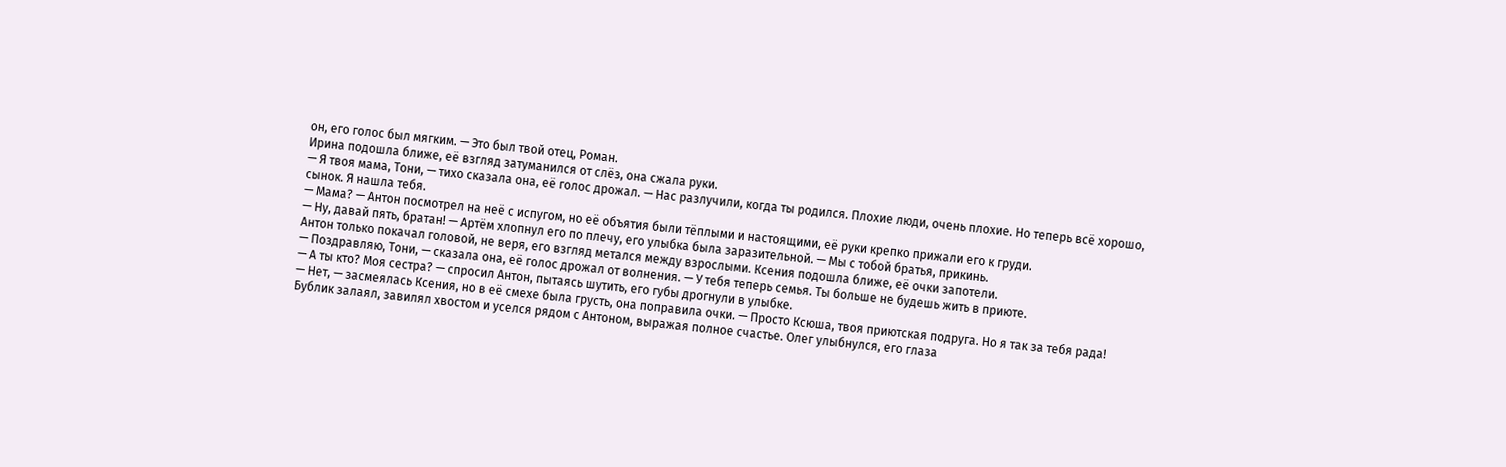он, его голос был мягким. — Это был твой отец, Роман.
Ирина подошла ближе, её взгляд затуманился от слёз, она сжала руки.
— Я твоя мама, Тони, — тихо сказала она, её голос дрожал. — Нас разлучили, когда ты родился. Плохие люди, очень плохие. Но теперь всё хорошо, сынок. Я нашла тебя.
— Мама? — Антон посмотрел на неё с испугом, но её объятия были тёплыми и настоящими, её руки крепко прижали его к груди.
— Ну, давай пять, братан! — Артём хлопнул его по плечу, его улыбка была заразительной. — Мы с тобой братья, прикинь.
Антон только покачал головой, не веря, его взгляд метался между взрослыми. Ксения подошла ближе, её очки запотели.
— Поздравляю, Тони, — сказала она, её голос дрожал от волнения. — У тебя теперь семья. Ты больше не будешь жить в приюте.
— А ты кто? Моя сестра? — спросил Антон, пытаясь шутить, его губы дрогнули в улыбке.
— Нет, — засмеялась Ксения, но в её смехе была грусть, она поправила очки. — Просто Ксюша, твоя приютская подруга. Но я так за тебя рада!
Бублик залаял, завилял хвостом и уселся рядом с Антоном, выражая полное счастье. Олег улыбнулся, его глаза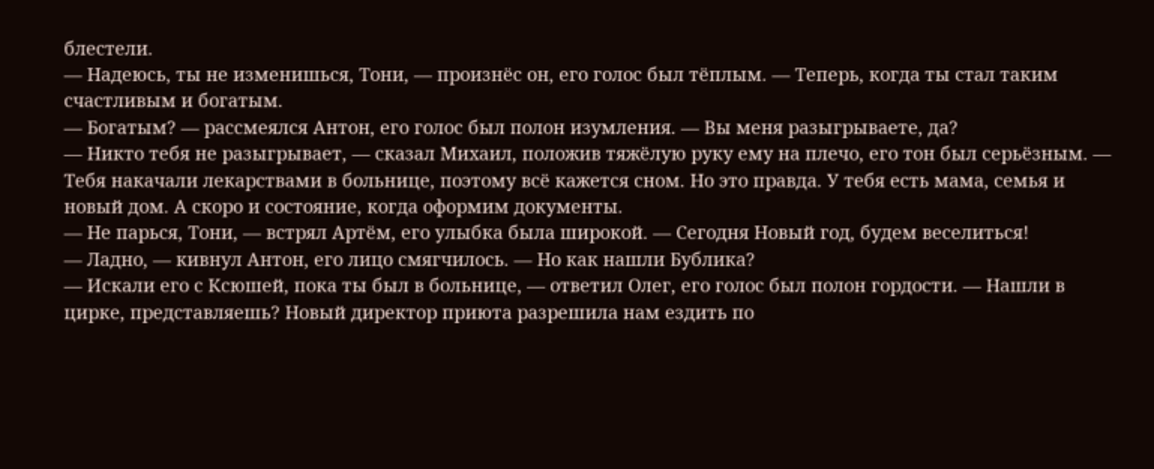блестели.
— Надеюсь, ты не изменишься, Тони, — произнёс он, его голос был тёплым. — Теперь, когда ты стал таким счастливым и богатым.
— Богатым? — рассмеялся Антон, его голос был полон изумления. — Вы меня разыгрываете, да?
— Никто тебя не разыгрывает, — сказал Михаил, положив тяжёлую руку ему на плечо, его тон был серьёзным. — Тебя накачали лекарствами в больнице, поэтому всё кажется сном. Но это правда. У тебя есть мама, семья и новый дом. А скоро и состояние, когда оформим документы.
— Не парься, Тони, — встрял Артём, его улыбка была широкой. — Сегодня Новый год, будем веселиться!
— Ладно, — кивнул Антон, его лицо смягчилось. — Но как нашли Бублика?
— Искали его с Ксюшей, пока ты был в больнице, — ответил Олег, его голос был полон гордости. — Нашли в цирке, представляешь? Новый директор приюта разрешила нам ездить по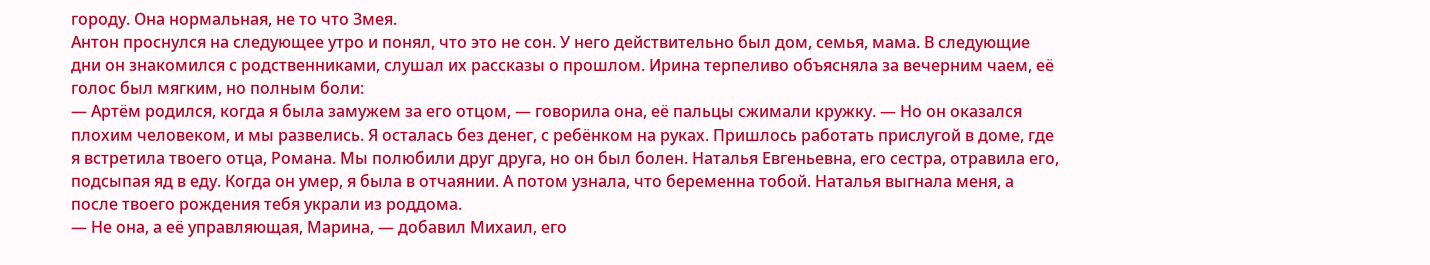городу. Она нормальная, не то что Змея.
Антон проснулся на следующее утро и понял, что это не сон. У него действительно был дом, семья, мама. В следующие дни он знакомился с родственниками, слушал их рассказы о прошлом. Ирина терпеливо объясняла за вечерним чаем, её голос был мягким, но полным боли:
— Артём родился, когда я была замужем за его отцом, — говорила она, её пальцы сжимали кружку. — Но он оказался плохим человеком, и мы развелись. Я осталась без денег, с ребёнком на руках. Пришлось работать прислугой в доме, где я встретила твоего отца, Романа. Мы полюбили друг друга, но он был болен. Наталья Евгеньевна, его сестра, отравила его, подсыпая яд в еду. Когда он умер, я была в отчаянии. А потом узнала, что беременна тобой. Наталья выгнала меня, а после твоего рождения тебя украли из роддома.
— Не она, а её управляющая, Марина, — добавил Михаил, его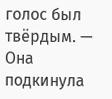голос был твёрдым. — Она подкинула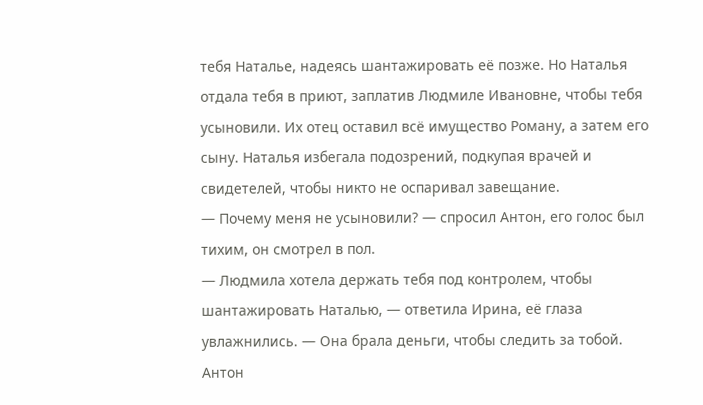тебя Наталье, надеясь шантажировать её позже. Но Наталья отдала тебя в приют, заплатив Людмиле Ивановне, чтобы тебя усыновили. Их отец оставил всё имущество Роману, а затем его сыну. Наталья избегала подозрений, подкупая врачей и свидетелей, чтобы никто не оспаривал завещание.
— Почему меня не усыновили? — спросил Антон, его голос был тихим, он смотрел в пол.
— Людмила хотела держать тебя под контролем, чтобы шантажировать Наталью, — ответила Ирина, её глаза увлажнились. — Она брала деньги, чтобы следить за тобой.
Антон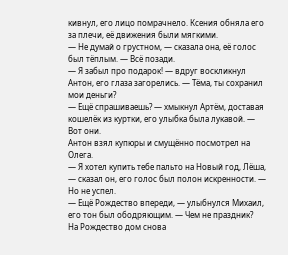кивнул, его лицо помрачнело. Ксения обняла его за плечи, её движения были мягкими.
— Не думай о грустном, — сказала она, её голос был тёплым. — Всё позади.
— Я забыл про подарок! — вдруг воскликнул Антон, его глаза загорелись. — Тёма, ты сохранил мои деньги?
— Ещё спрашиваешь? — хмыкнул Артём, доставая кошелёк из куртки, его улыбка была лукавой. — Вот они.
Антон взял купюры и смущённо посмотрел на Олега.
— Я хотел купить тебе пальто на Новый год, Лёша, — сказал он, его голос был полон искренности. — Но не успел.
— Ещё Рождество впереди, — улыбнулся Михаил, его тон был ободряющим. — Чем не праздник?
На Рождество дом снова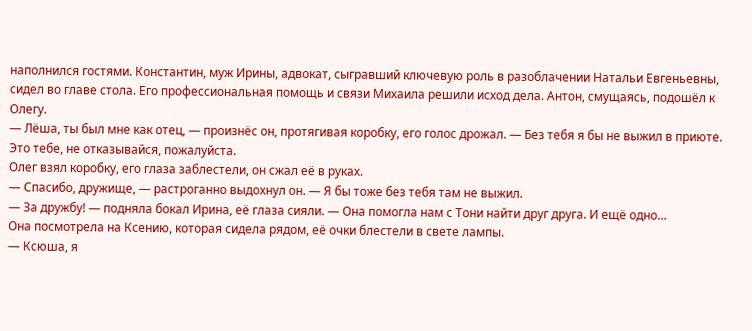наполнился гостями. Константин, муж Ирины, адвокат, сыгравший ключевую роль в разоблачении Натальи Евгеньевны, сидел во главе стола. Его профессиональная помощь и связи Михаила решили исход дела. Антон, смущаясь, подошёл к Олегу.
— Лёша, ты был мне как отец, — произнёс он, протягивая коробку, его голос дрожал. — Без тебя я бы не выжил в приюте. Это тебе, не отказывайся, пожалуйста.
Олег взял коробку, его глаза заблестели, он сжал её в руках.
— Спасибо, дружище, — растроганно выдохнул он. — Я бы тоже без тебя там не выжил.
— За дружбу! — подняла бокал Ирина, её глаза сияли. — Она помогла нам с Тони найти друг друга. И ещё одно…
Она посмотрела на Ксению, которая сидела рядом, её очки блестели в свете лампы.
— Ксюша, я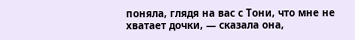поняла, глядя на вас с Тони, что мне не хватает дочки, — сказала она,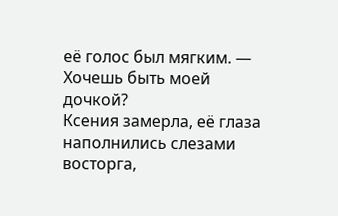её голос был мягким. — Хочешь быть моей дочкой?
Ксения замерла, её глаза наполнились слезами восторга,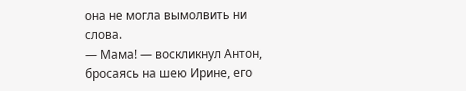она не могла вымолвить ни слова.
— Мама! — воскликнул Антон, бросаясь на шею Ирине, его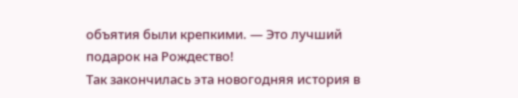объятия были крепкими. — Это лучший подарок на Рождество!
Так закончилась эта новогодняя история в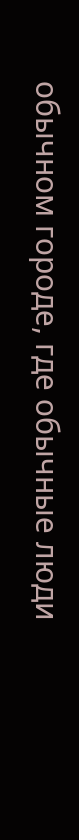обычном городе, где обычные люди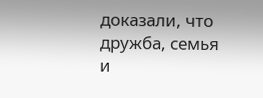доказали, что дружба, семья и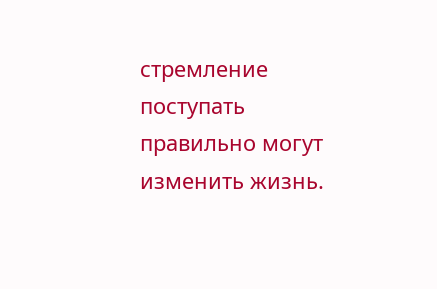стремление поступать правильно могут изменить жизнь.